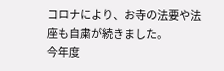コロナにより、お寺の法要や法座も自粛が続きました。
今年度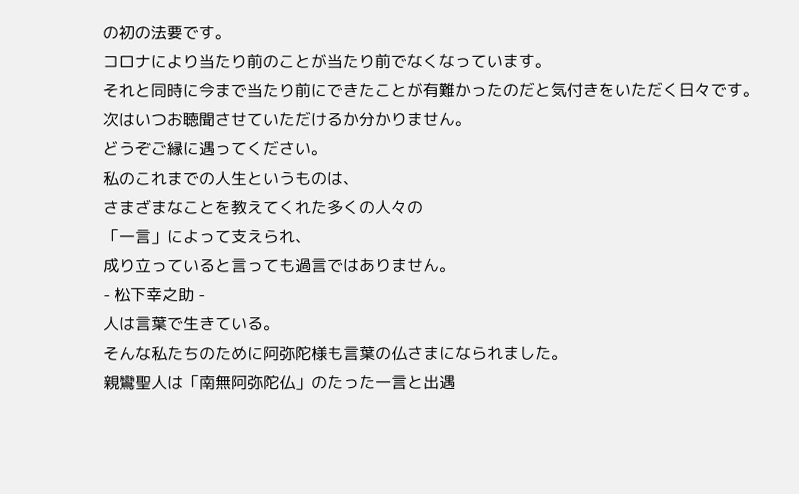の初の法要です。
コロナにより当たり前のことが当たり前でなくなっています。
それと同時に今まで当たり前にできたことが有難かったのだと気付きをいただく日々です。
次はいつお聴聞させていただけるか分かりません。
どうぞご縁に遇ってください。
私のこれまでの人生というものは、
さまざまなことを教えてくれた多くの人々の
「一言」によって支えられ、
成り立っていると言っても過言ではありません。
- 松下幸之助 -
人は言葉で生きている。
そんな私たちのために阿弥陀様も言葉の仏さまになられました。
親鸞聖人は「南無阿弥陀仏」のたった一言と出遇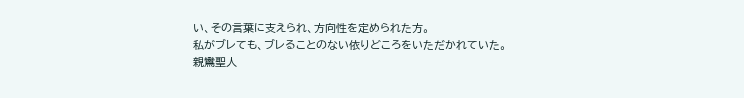い、その言葉に支えられ、方向性を定められた方。
私がブレても、ブレることのない依りどころをいただかれていた。
親鸞聖人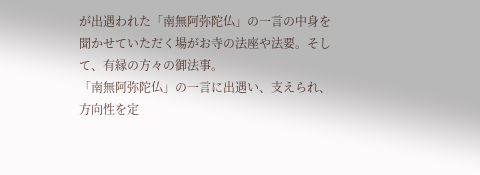が出遇われた「南無阿弥陀仏」の一言の中身を聞かせていただく場がお寺の法座や法要。そして、有縁の方々の御法事。
「南無阿弥陀仏」の一言に出遇い、支えられ、方向性を定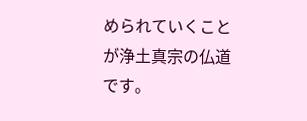められていくことが浄土真宗の仏道です。